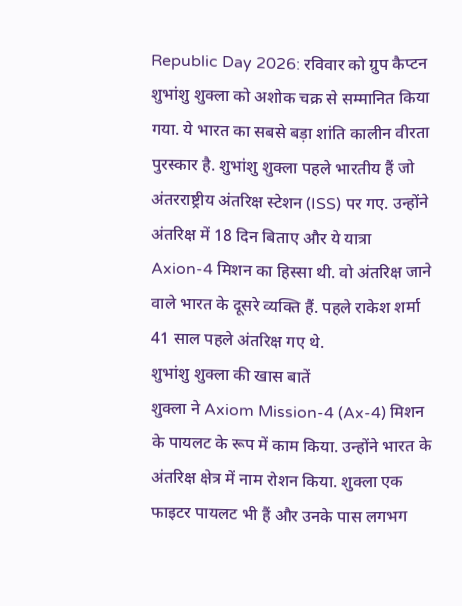Republic Day 2026: रविवार को ग्रुप कैप्टन शुभांशु शुक्ला को अशोक चक्र से सम्मानित किया गया. ये भारत का सबसे बड़ा शांति कालीन वीरता पुरस्कार है. शुभांशु शुक्ला पहले भारतीय हैं जो अंतरराष्ट्रीय अंतरिक्ष स्टेशन (ISS) पर गए. उन्होंने अंतरिक्ष में 18 दिन बिताए और ये यात्रा Axion-4 मिशन का हिस्सा थी. वो अंतरिक्ष जाने वाले भारत के दूसरे व्यक्ति हैं. पहले राकेश शर्मा 41 साल पहले अंतरिक्ष गए थे.
शुभांशु शुक्ला की खास बातें
शुक्ला ने Axiom Mission-4 (Ax-4) मिशन के पायलट के रूप में काम किया. उन्होंने भारत के अंतरिक्ष क्षेत्र में नाम रोशन किया. शुक्ला एक फाइटर पायलट भी हैं और उनके पास लगभग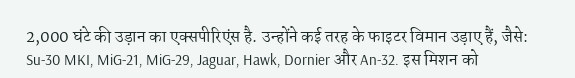2,000 घंटे की उड़ान का एक्सपीरिएंस है. उन्होंने कई तरह के फाइटर विमान उड़ाए हैं, जैसे: Su-30 MKI, MiG-21, MiG-29, Jaguar, Hawk, Dornier और An-32. इस मिशन को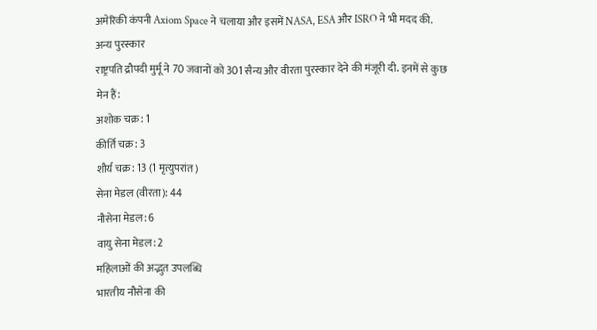अमेरिकी कंपनी Axiom Space ने चलाया और इसमें NASA, ESA और ISRO ने भी मदद की.
अन्य पुरस्कार
राष्ट्रपति द्रौपदी मुर्मू ने 70 जवानों को 301 सैन्य और वीरता पुरस्कार देने की मंजूरी दी. इनमें से कुछ मेन हैं:
अशोक चक्र: 1
कीर्ति चक्र: 3
शौर्य चक्र: 13 (1 मृत्युपरांत)
सेना मेडल (वीरता): 44
नौसेना मेडल: 6
वायु सेना मेडल: 2
महिलाओं की अद्भुत उपलब्धि
भारतीय नौसेना की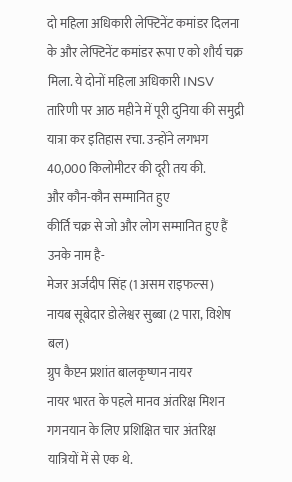दो महिला अधिकारी लेफ्टिनेंट कमांडर दिलना के और लेफ्टिनेंट कमांडर रूपा ए को शौर्य चक्र मिला. ये दोनों महिला अधिकारी INSV तारिणी पर आठ महीने में पूरी दुनिया की समुद्री यात्रा कर इतिहास रचा. उन्होंने लगभग 40,000 किलोमीटर की दूरी तय की.
और कौन-कौन सम्मानित हुए
कीर्ति चक्र से जो और लोग सम्मानित हुए हैं उनके नाम है-
मेजर अर्जदीप सिंह (1 असम राइफल्स)
नायब सूबेदार डोलेश्वर सुब्बा (2 पारा, विशेष बल)
ग्रुप कैप्टन प्रशांत बालकृष्णन नायर
नायर भारत के पहले मानव अंतरिक्ष मिशन गगनयान के लिए प्रशिक्षित चार अंतरिक्ष यात्रियों में से एक थे.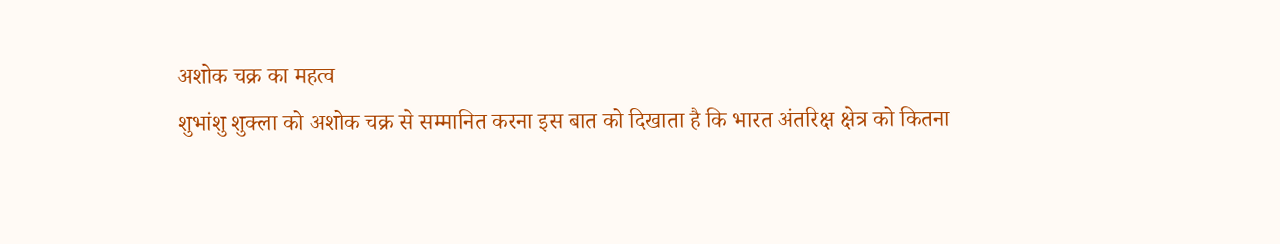अशोक चक्र का महत्व
शुभांशु शुक्ला को अशोक चक्र से सम्मानित करना इस बात को दिखाता है कि भारत अंतरिक्ष क्षेत्र को कितना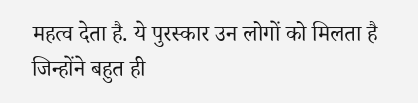महत्व देता है. ये पुरस्कार उन लोगों को मिलता है जिन्होंने बहुत ही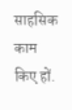साहसिक काम किए हों.